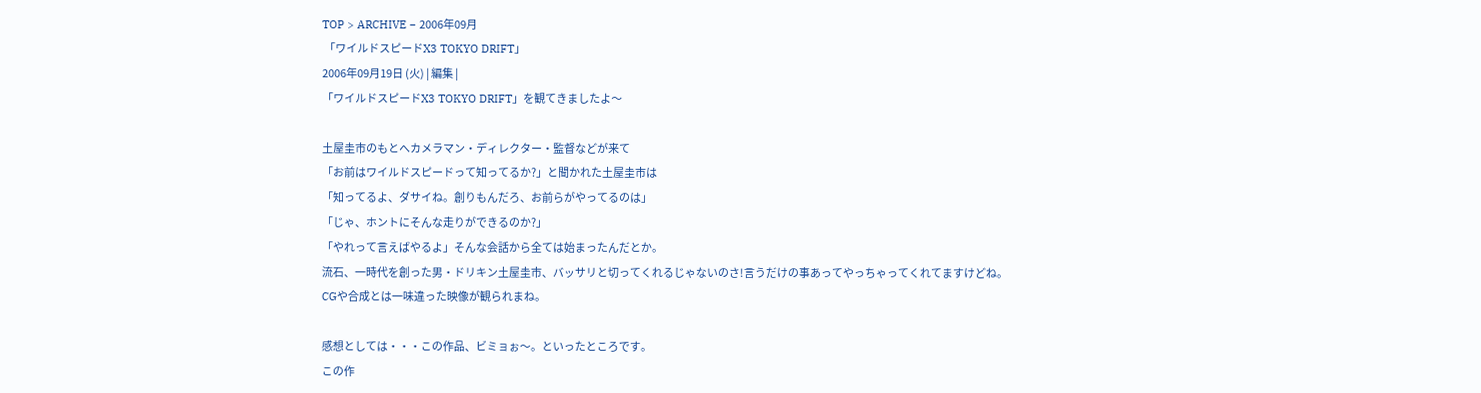TOP > ARCHIVE − 2006年09月
 「ワイルドスピードX3 TOKYO DRIFT」
2006年09月19日 (火) | 編集 |
「ワイルドスピードX3 TOKYO DRIFT」を観てきましたよ〜

土屋圭市のもとへカメラマン・ディレクター・監督などが来て
「お前はワイルドスピードって知ってるか?」と聞かれた土屋圭市は
「知ってるよ、ダサイね。創りもんだろ、お前らがやってるのは」
「じゃ、ホントにそんな走りができるのか?」
「やれって言えばやるよ」そんな会話から全ては始まったんだとか。
流石、一時代を創った男・ドリキン土屋圭市、バッサリと切ってくれるじゃないのさ!言うだけの事あってやっちゃってくれてますけどね。
CGや合成とは一味違った映像が観られまね。

感想としては・・・この作品、ビミョぉ〜。といったところです。
この作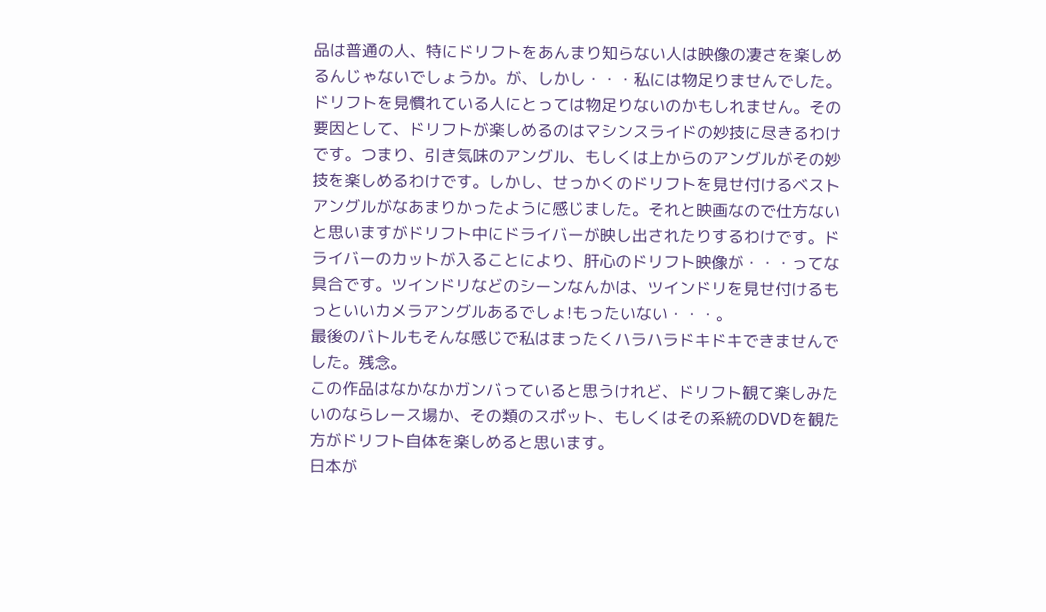品は普通の人、特にドリフトをあんまり知らない人は映像の凄さを楽しめるんじゃないでしょうか。が、しかし・・・私には物足りませんでした。ドリフトを見慣れている人にとっては物足りないのかもしれません。その要因として、ドリフトが楽しめるのはマシンスライドの妙技に尽きるわけです。つまり、引き気味のアングル、もしくは上からのアングルがその妙技を楽しめるわけです。しかし、せっかくのドリフトを見せ付けるベストアングルがなあまりかったように感じました。それと映画なので仕方ないと思いますがドリフト中にドライバーが映し出されたりするわけです。ドライバーのカットが入ることにより、肝心のドリフト映像が・・・ってな具合です。ツインドリなどのシーンなんかは、ツインドリを見せ付けるもっといいカメラアングルあるでしょ!もったいない・・・。
最後のバトルもそんな感じで私はまったくハラハラドキドキできませんでした。残念。
この作品はなかなかガンバっていると思うけれど、ドリフト観て楽しみたいのならレース場か、その類のスポット、もしくはその系統のDVDを観た方がドリフト自体を楽しめると思います。
日本が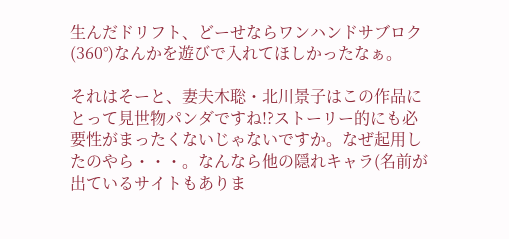生んだドリフト、どーせならワンハンドサブロク(360°)なんかを遊びで入れてほしかったなぁ。

それはそーと、妻夫木聡・北川景子はこの作品にとって見世物パンダですね!?ストーリー的にも必要性がまったくないじゃないですか。なぜ起用したのやら・・・。なんなら他の隠れキャラ(名前が出ているサイトもありま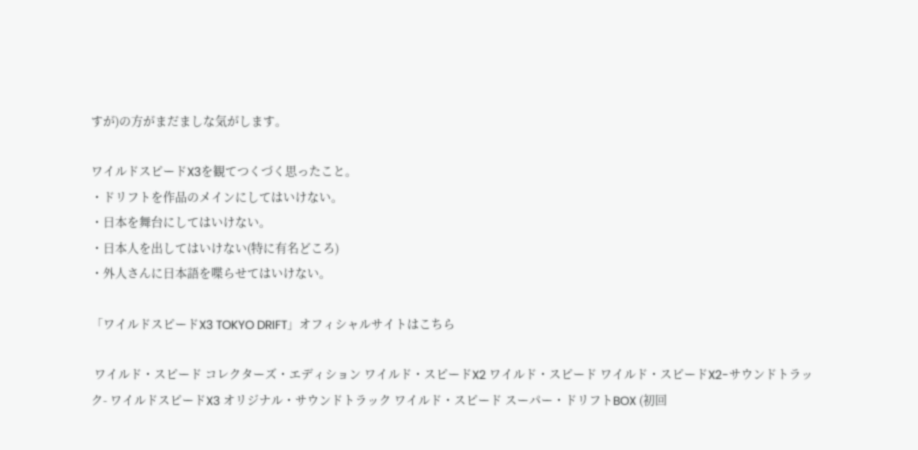すが)の方がまだましな気がします。

ワイルドスピードX3を観てつくづく思ったこと。
・ドリフトを作品のメインにしてはいけない。
・日本を舞台にしてはいけない。
・日本人を出してはいけない(特に有名どころ)
・外人さんに日本語を喋らせてはいけない。

「ワイルドスピードX3 TOKYO DRIFT」オフィシャルサイトはこちら

 ワイルド・スピード コレクターズ・エディション ワイルド・スピードX2 ワイルド・スピード ワイルド・スピードX2-サウンドトラック- ワイルドスピードX3 オリジナル・サウンドトラック ワイルド・スピード スーパー・ドリフトBOX (初回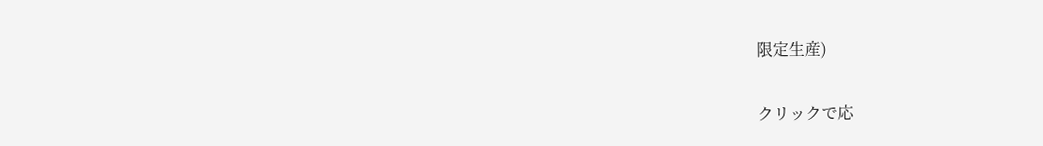限定生産)

クリックで応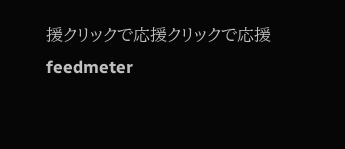援クリックで応援クリックで応援
feedmeter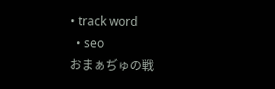• track word
  • seo
おまぁぢゅの戦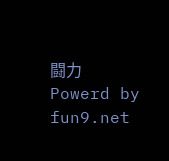闘力
Powerd by fun9.net